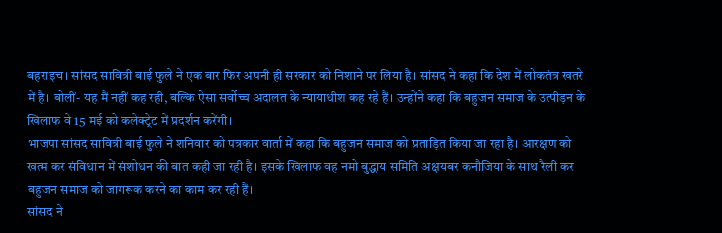बहराइच। सांसद सावित्री बाई फुले ने एक बार फिर अपनी ही सरकार को निशाने पर लिया है। सांसद ने कहा कि देश में लोकतंत्र खतरे में है। बोलीं- यह मैं नहीं कह रही, बल्कि ऐसा सर्वोच्च अदालत के न्यायाधीश कह रहे हैं। उन्होंने कहा कि बहुजन समाज के उत्पीड़न के खिलाफ वे 15 मई को कलेक्ट्रेट में प्रदर्शन करेंगी।
भाजपा सांसद सावित्री बाई फुले ने शनिवार को पत्रकार वार्ता में कहा कि बहुजन समाज को प्रताड़ित किया जा रहा है। आरक्षण को खत्म कर संविधान में संशोधन की बात कही जा रही है। इसके खिलाफ वह नमो बुद्धाय समिति अक्षयबर कनौजिया के साथ रैली कर बहुजन समाज को जागरूक करने का काम कर रही हैं।
सांसद ने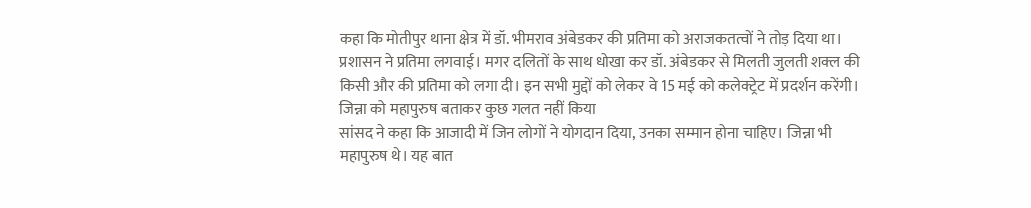कहा कि मोतीपुर थाना क्षेत्र में डॉ. भीमराव अंबेडकर की प्रतिमा को अराजकतत्वों ने तोड़ दिया था। प्रशासन ने प्रतिमा लगवाई। मगर दलितों के साथ धोखा कर डॉ. अंबेडकर से मिलती जुलती शक्ल की किसी और की प्रतिमा को लगा दी। इन सभी मुद्दों को लेकर वे 15 मई को कलेक्ट्रेट में प्रदर्शन करेंगी।
जिन्ना को महापुरुष बताकर कुछ गलत नहीं किया
सांसद ने कहा कि आजादी में जिन लोगों ने योगदान दिया, उनका सम्मान होना चाहिए। जिन्ना भी महापुरुष थे। यह बात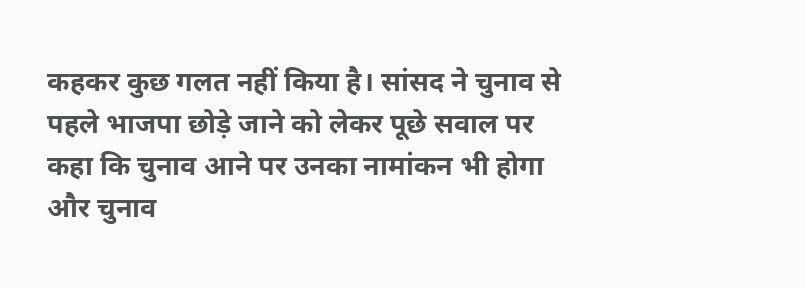कहकर कुछ गलत नहीं किया है। सांसद ने चुनाव से पहले भाजपा छोड़े जाने को लेकर पूछे सवाल पर कहा कि चुनाव आने पर उनका नामांकन भी होगा और चुनाव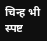चिन्ह भी स्पष्ट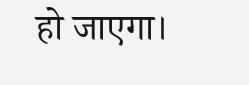हो जाएगा।